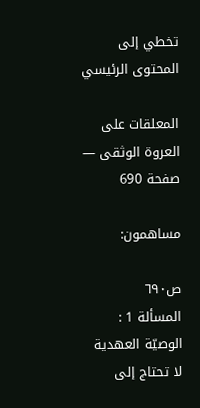تخطي إلى المحتوى الرئيسي

المعلقات على العروة الوثقى — صفحة 690

مساهمون:

ص٦٩٠
المسألة 1 : الوصيّة العهدية لا تحتاج إلى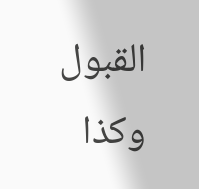القبول وكذا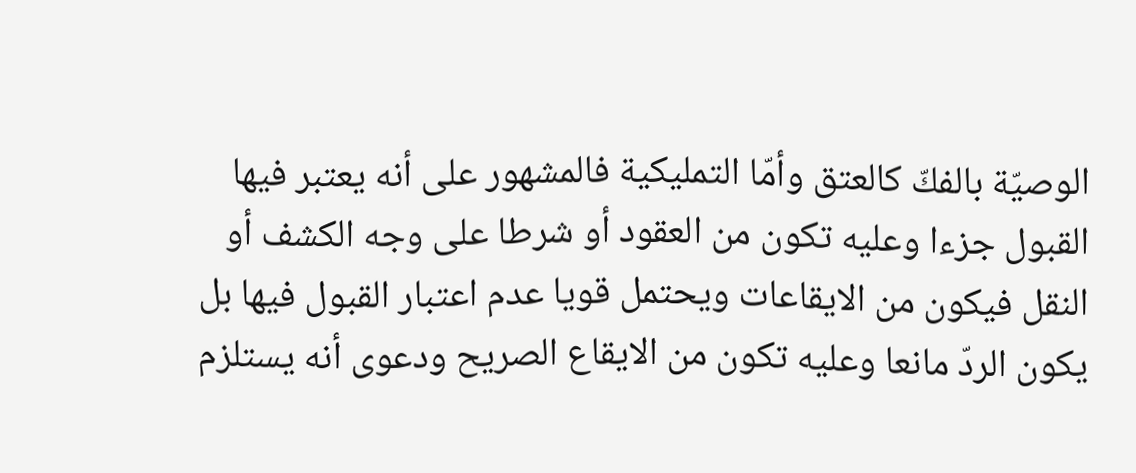الوصيّة بالفكّ كالعتق وأمّا التمليكية فالمشهور على أنه يعتبر فيها القبول جزءا وعليه تكون من العقود أو شرطا على وجه الكشف أو النقل فيكون من الايقاعات ويحتمل قويا عدم اعتبار القبول فيها بل يكون الردّ مانعا وعليه تكون من الايقاع الصريح ودعوى أنه يستلزم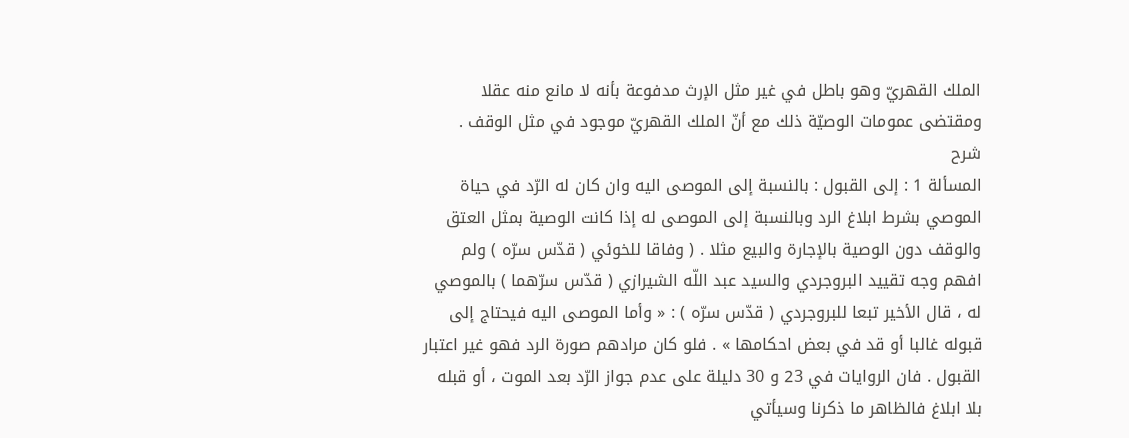الملك القهريّ وهو باطل في غير مثل الإرث مدفوعة بأنه لا مانع منه عقلا ومقتضى عمومات الوصيّة ذلك مع أنّ الملك القهريّ موجود في مثل الوقف .
شرح
المسألة 1 : إلى القبول : بالنسبة إلى الموصى اليه وان كان له الرّد في حياة الموصي بشرط ابلاغ الرد وبالنسبة إلى الموصى له إذا كانت الوصية بمثل العتق والوقف دون الوصية بالإجارة والبيع مثلا . ( وفاقا للخوئي ( قدّس سرّه ) ولم افهم وجه تقييد البروجردي والسيد عبد اللّه الشيرازي ( قدّس سرّهما ) بالموصي له ، قال الأخير تبعا للبروجردي ( قدّس سرّه ) : « وأما الموصى اليه فيحتاج إلى قبوله غالبا أو قد في بعض احكامها » . فلو كان مرادهم صورة الرد فهو غير اعتبار القبول . فان الروايات في 23 و 30 دليلة على عدم جواز الرّد بعد الموت ، أو قبله بلا ابلاغ فالظاهر ما ذكرنا وسيأتي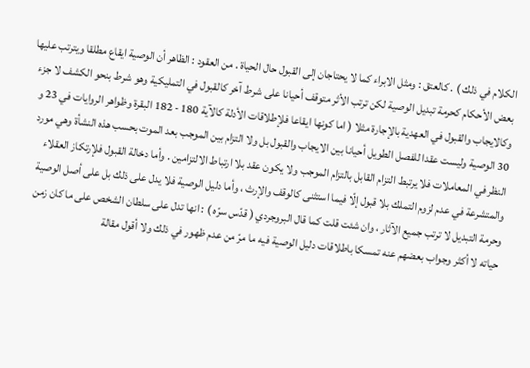الكلام في ذلك ) . كالعتق : ومثل الابراء كما لا يحتاجان إلى القبول حال الحياة . من العقود : الظاهر أن الوصية ايقاع مطلقا ويترتب عليها بعض الأحكام كحرمة تبديل الوصية لكن ترتب الأثر متوقف أحيانا على شرط آخر كالقبول في التمليكية وهو شرط بنحو الكشف لا جزء وكالايجاب والقبول في العهدية بالإجارة مثلا ( اما كونها ايقاعا فلإطلاقات الأدلة كالآية 180 - 182 البقرة وظواهر الروايات في 23 و 30 الوصية وليست عقدا للفصل الطويل أحيانا بين الايجاب والقبول بل ولا التزام بين الموجب بعد الموت بحسب هذه النشأة وهي مورد النظر في المعاملات فلا يرتبط التزام القابل بالتزام الموجب ولا يكون عقد بلا ارتباط الالتزامين . وأما دخالة القبول فلإرتكاز العقلاء والمتشرعة في عدم لزوم التملك بلا قبول إلّا فيما استثنى كالوقف والإرث ، وأما دليل الوصية فلا يدل على ذلك بل على أصل الوصية وحرمة التبديل لا ترتب جميع الآثار ، وان شئت قلت كما قال البروجردي ( قدّس سرّه ) : انها تدل على سلطان الشخص على ما كان زمن حياته لا أكثر وجواب بعضهم عنه تمسكا باطلاقات دليل الوصية فيه ما مرّ من عدم ظهور في ذلك ولا أقول مقالة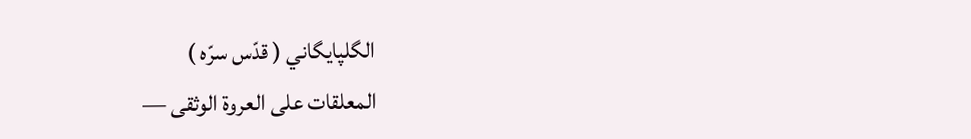الگلپايگاني ( قدّس سرّه )
المعلقات على العروة الوثقى —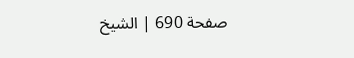صفحة 690 | الشيخ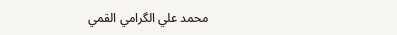محمد علي الگرامي القمي